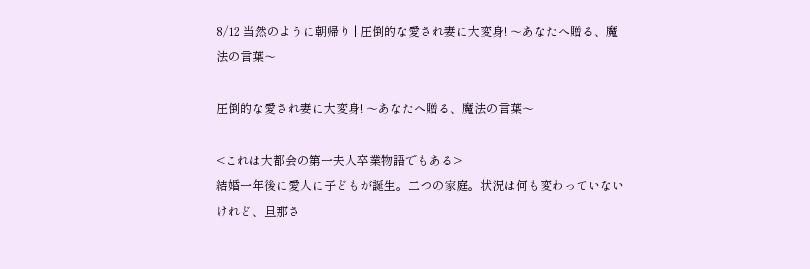8/12 当然のように朝帰り | 圧倒的な愛され妻に大変身! 〜あなたへ贈る、魔法の言葉〜

圧倒的な愛され妻に大変身! 〜あなたへ贈る、魔法の言葉〜

<これは大都会の第一夫人卒業物語でもある>
結婚一年後に愛人に子どもが誕生。二つの家庭。状況は何も変わっていないけれど、旦那さ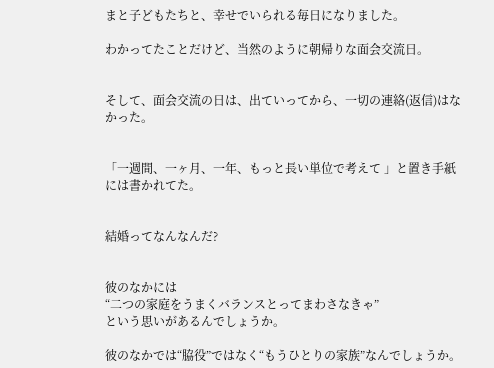まと子どもたちと、幸せでいられる毎日になりました。

わかってたことだけど、当然のように朝帰りな面会交流日。


そして、面会交流の日は、出ていってから、一切の連絡(返信)はなかった。


「一週間、一ヶ月、一年、もっと長い単位で考えて 」と置き手紙には書かれてた。


結婚ってなんなんだ?


彼のなかには
“二つの家庭をうまくバランスとってまわさなきゃ”
という思いがあるんでしょうか。

彼のなかでは“脇役”ではなく“もうひとりの家族”なんでしょうか。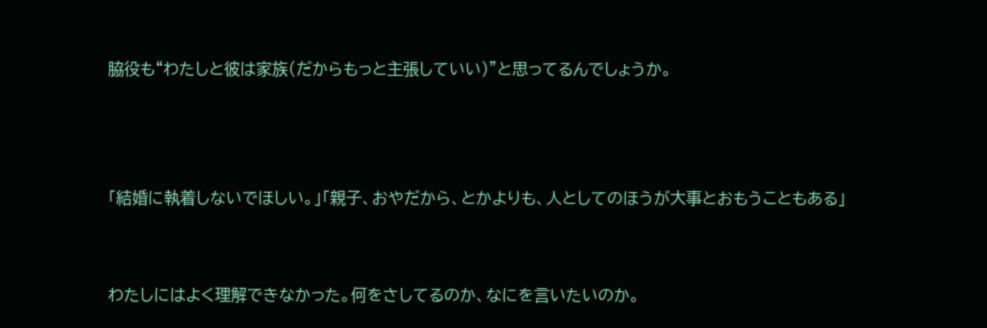脇役も“わたしと彼は家族(だからもっと主張していい)”と思ってるんでしょうか。



「結婚に執着しないでほしい。」「親子、おやだから、とかよりも、人としてのほうが大事とおもうこともある」


わたしにはよく理解できなかった。何をさしてるのか、なにを言いたいのか。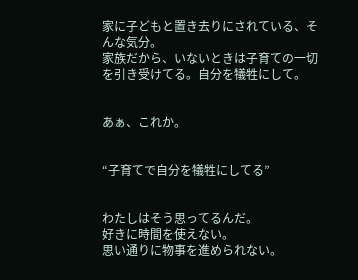家に子どもと置き去りにされている、そんな気分。
家族だから、いないときは子育ての一切を引き受けてる。自分を犠牲にして。


あぁ、これか。


“子育てで自分を犠牲にしてる”


わたしはそう思ってるんだ。
好きに時間を使えない。
思い通りに物事を進められない。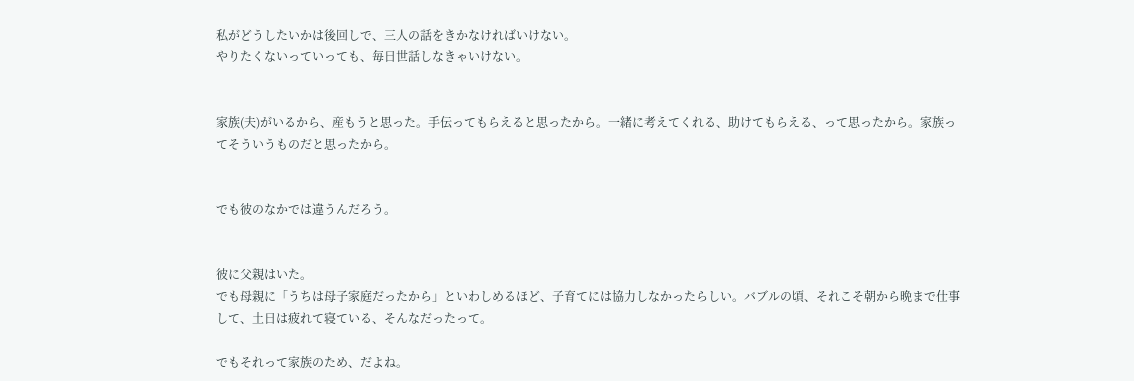私がどうしたいかは後回しで、三人の話をきかなければいけない。
やりたくないっていっても、毎日世話しなきゃいけない。


家族(夫)がいるから、産もうと思った。手伝ってもらえると思ったから。一緒に考えてくれる、助けてもらえる、って思ったから。家族ってそういうものだと思ったから。


でも彼のなかでは違うんだろう。


彼に父親はいた。
でも母親に「うちは母子家庭だったから」といわしめるほど、子育てには協力しなかったらしい。バブルの頃、それこそ朝から晩まで仕事して、土日は疲れて寝ている、そんなだったって。

でもそれって家族のため、だよね。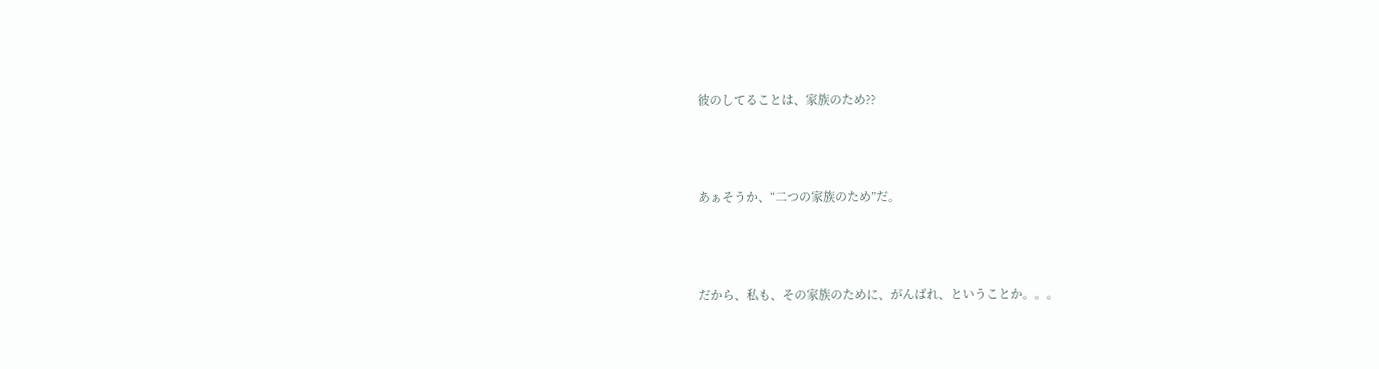彼のしてることは、家族のため??



あぁそうか、“二つの家族のため”だ。



だから、私も、その家族のために、がんばれ、ということか。。。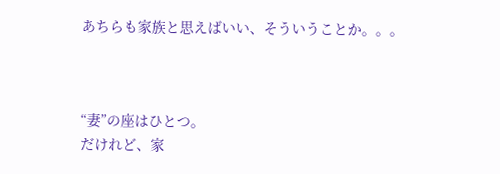あちらも家族と思えばいい、そういうことか。。。



“妻”の座はひとつ。
だけれど、家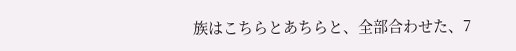族はこちらとあちらと、全部合わせた、7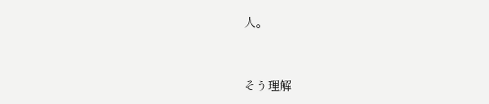人。


そう理解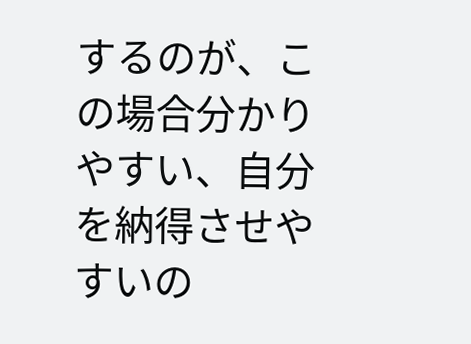するのが、この場合分かりやすい、自分を納得させやすいの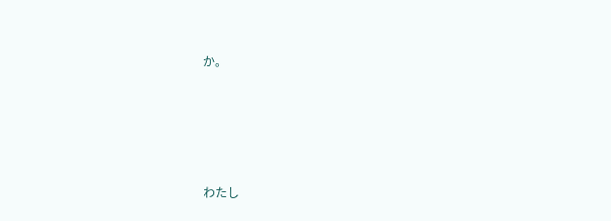か。






わたし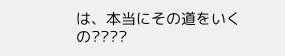は、本当にその道をいくの????